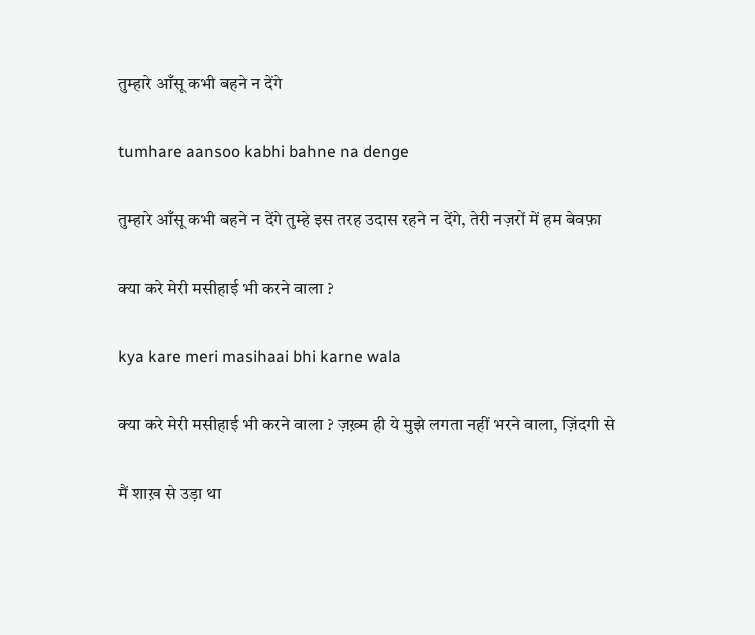तुम्हारे आँसू कभी बहने न देंगे

tumhare aansoo kabhi bahne na denge

तुम्हारे आँसू कभी बहने न देंगे तुम्हे इस तरह उदास रहने न देंगे, तेरी नज़रों में हम बेवफ़ा

क्या करे मेरी मसीहाई भी करने वाला ?

kya kare meri masihaai bhi karne wala

क्या करे मेरी मसीहाई भी करने वाला ? ज़ख़्म ही ये मुझे लगता नहीं भरने वाला, ज़िंदगी से

मैं शाख़ से उड़ा था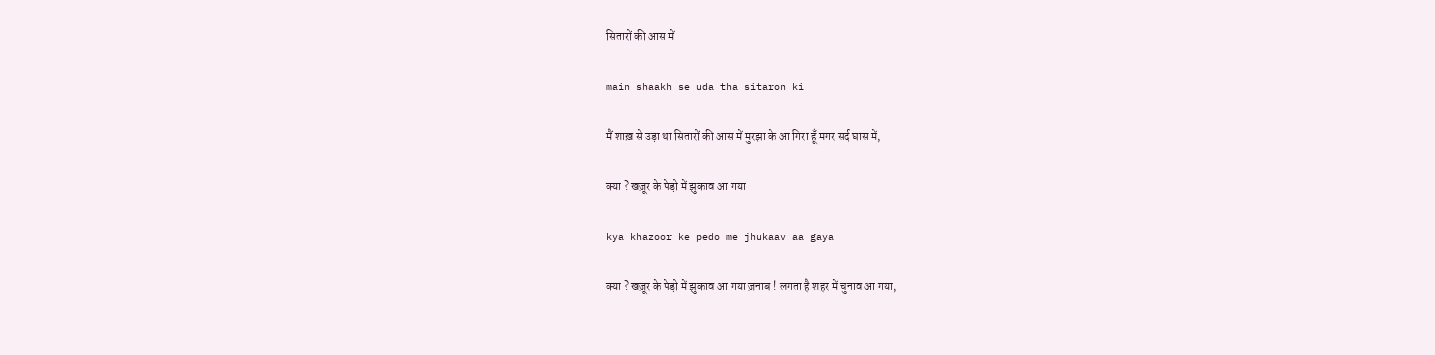सितारों की आस में

main shaakh se uda tha sitaron ki

मैं शाख़ से उड़ा था सितारों की आस में मुरझा के आ गिरा हूँ मगर सर्द घास में,

क्या ? खज़ूर के पेड़ो में झुकाव आ गया

kya khazoor ke pedo me jhukaav aa gaya

क्या ? खज़ूर के पेड़ो में झुकाव आ गया ज़नाब ! लगता है शहर में चुनाव आ गया,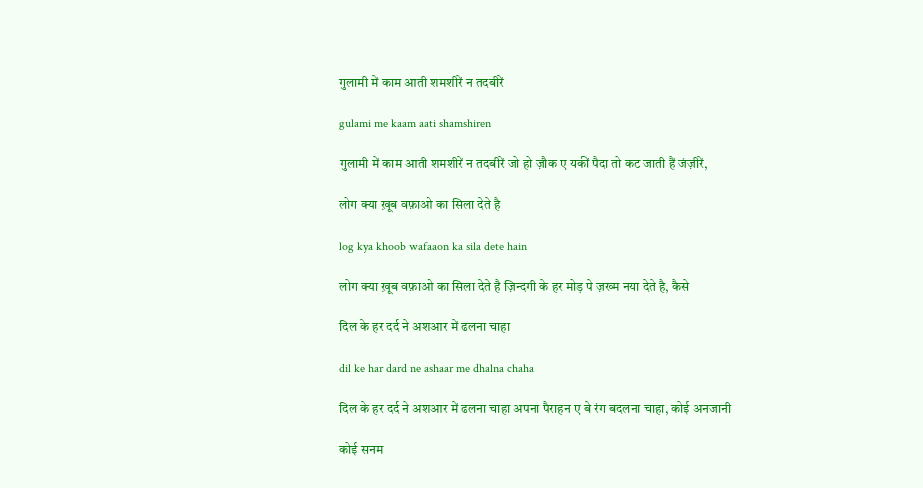गुलामी में काम आती शमशीरें न तदबीरें

gulami me kaam aati shamshiren

गुलामी में काम आती शमशीरें न तदबीरें जो हो ज़ौक ए यकीं पैदा तो कट जाती हैं जंज़ीरें,

लोग क्या ख़ूब वफ़ाओ का सिला देते है

log kya khoob wafaaon ka sila dete hain

लोग क्या ख़ूब वफ़ाओ का सिला देते है ज़िन्दगी के हर मोड़ पे ज़ख्म नया देते है, कैसे

दिल के हर दर्द ने अशआर में ढलना चाहा

dil ke har dard ne ashaar me dhalna chaha

दिल के हर दर्द ने अशआर में ढलना चाहा अपना पैराहन ए बे रंग बदलना चाहा, कोई अनजानी

कोई सनम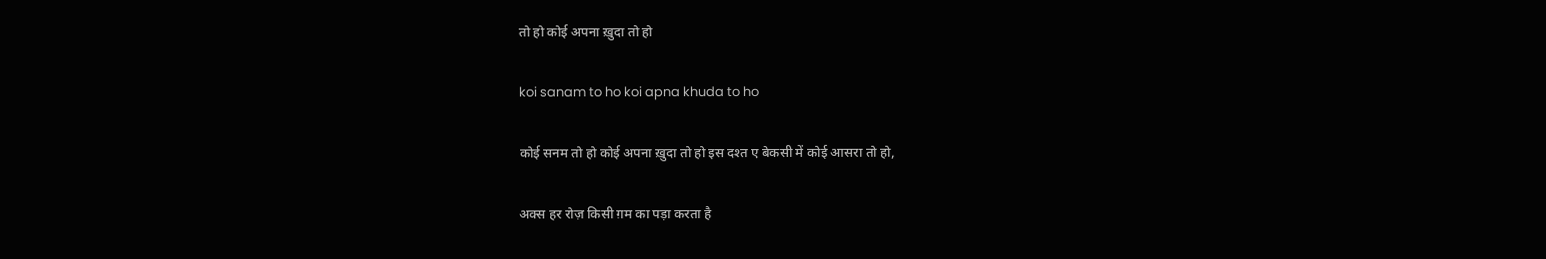तो हो कोई अपना ख़ुदा तो हो

koi sanam to ho koi apna khuda to ho

कोई सनम तो हो कोई अपना ख़ुदा तो हो इस दश्त ए बेकसी में कोई आसरा तो हो,

अक्स हर रोज़ किसी ग़म का पड़ा करता है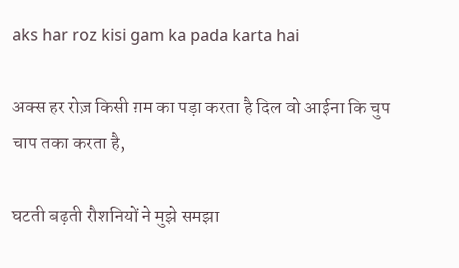aks har roz kisi gam ka pada karta hai

अक्स हर रोज़ किसी ग़म का पड़ा करता है दिल वो आईना कि चुप चाप तका करता है,

घटती बढ़ती रौशनियों ने मुझे समझा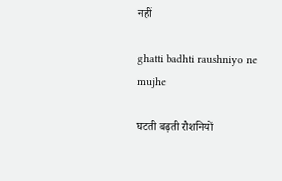नहीं

ghatti badhti raushniyo ne mujhe

घटती बढ़ती रौशनियों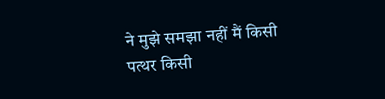ने मुझे समझा नहीं मैं किसी पत्थर किसी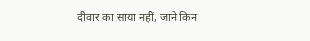दीवार का साया नहीं, जाने किन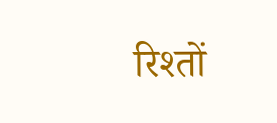रिश्तों